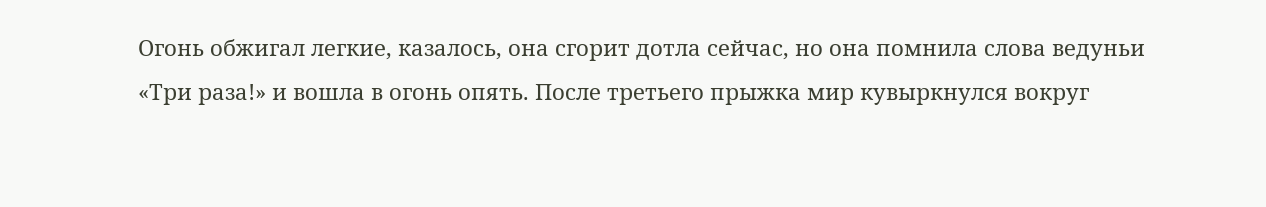Огонь обжигал легкие, казалось, она сгорит дотла сейчас, но она помнила слова ведуньи «Три раза!» и вошла в огонь опять. После третьего прыжка мир кувыркнулся вокруг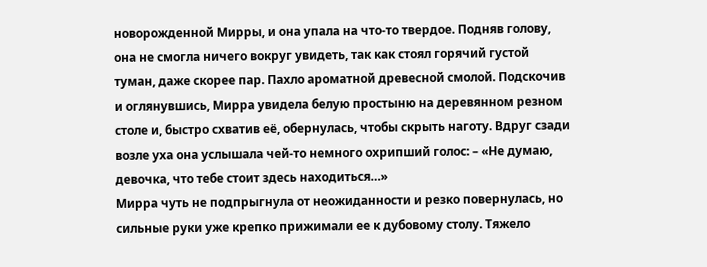новорожденной Мирры, и она упала на что-то твердое. Подняв голову, она не смогла ничего вокруг увидеть, так как стоял горячий густой туман, даже скорее пар. Пахло ароматной древесной смолой. Подскочив и оглянувшись, Мирра увидела белую простыню на деревянном резном столе и, быстро схватив её, обернулась, чтобы скрыть наготу. Вдруг сзади возле уха она услышала чей-то немного охрипший голос: – «Не думаю, девочка, что тебе стоит здесь находиться…»
Мирра чуть не подпрыгнула от неожиданности и резко повернулась, но сильные руки уже крепко прижимали ее к дубовому столу. Тяжело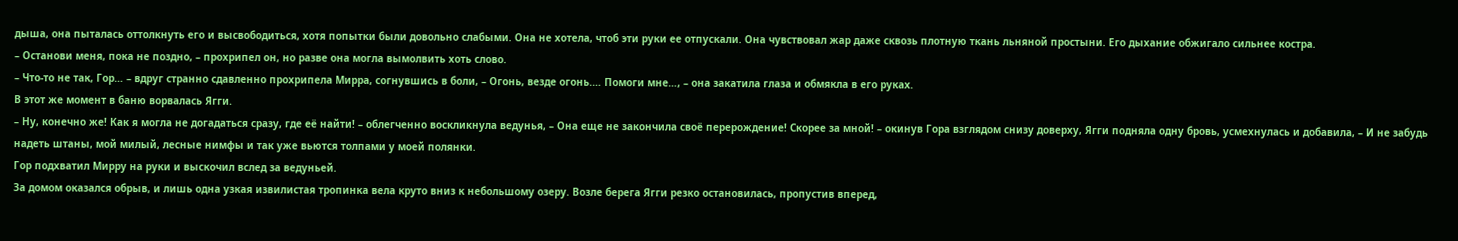дыша, она пыталась оттолкнуть его и высвободиться, хотя попытки были довольно слабыми. Она не хотела, чтоб эти руки ее отпускали. Она чувствовал жар даже сквозь плотную ткань льняной простыни. Его дыхание обжигало сильнее костра.
– Останови меня, пока не поздно, – прохрипел он, но разве она могла вымолвить хоть слово.
– Что-то не так, Гор… – вдруг странно сдавленно прохрипела Мирра, согнувшись в боли, – Огонь, везде огонь.… Помоги мне…, – она закатила глаза и обмякла в его руках.
В этот же момент в баню ворвалась Ягги.
– Ну, конечно же! Как я могла не догадаться сразу, где её найти! – облегченно воскликнула ведунья, – Она еще не закончила своё перерождение! Скорее за мной! – окинув Гора взглядом снизу доверху, Ягги подняла одну бровь, усмехнулась и добавила, – И не забудь надеть штаны, мой милый, лесные нимфы и так уже вьются толпами у моей полянки.
Гор подхватил Мирру на руки и выскочил вслед за ведуньей.
За домом оказался обрыв, и лишь одна узкая извилистая тропинка вела круто вниз к небольшому озеру. Возле берега Ягги резко остановилась, пропустив вперед,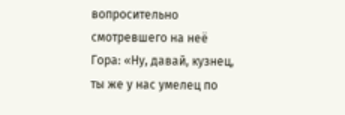вопросительно смотревшего на неё Гора: «Ну, давай, кузнец, ты же у нас умелец по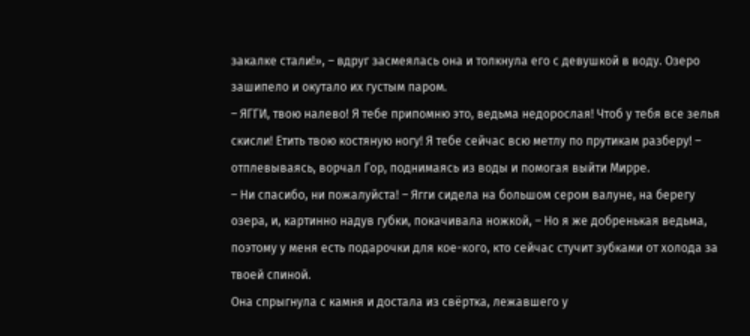закалке стали!», – вдруг засмеялась она и толкнула его с девушкой в воду. Озеро зашипело и окутало их густым паром.
– ЯГГИ, твою налево! Я тебе припомню это, ведьма недорослая! Чтоб у тебя все зелья скисли! Етить твою костяную ногу! Я тебе сейчас всю метлу по прутикам разберу! – отплевываясь, ворчал Гор, поднимаясь из воды и помогая выйти Мирре.
– Ни спасибо, ни пожалуйста! – Ягги сидела на большом сером валуне, на берегу озера, и, картинно надув губки, покачивала ножкой, – Но я же добренькая ведьма, поэтому у меня есть подарочки для кое-кого, кто сейчас стучит зубками от холода за твоей спиной.
Она спрыгнула с камня и достала из свёртка, лежавшего у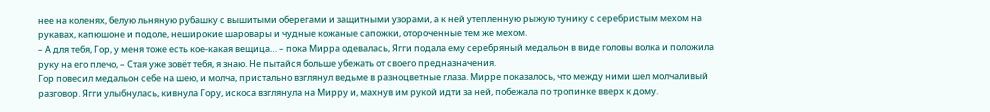нее на коленях, белую льняную рубашку с вышитыми оберегами и защитными узорами, а к ней утепленную рыжую тунику с серебристым мехом на рукавах, капюшоне и подоле, неширокие шаровары и чудные кожаные сапожки, отороченные тем же мехом.
– А для тебя, Гор, у меня тоже есть кое-какая вещица… – пока Мирра одевалась, Ягги подала ему серебряный медальон в виде головы волка и положила руку на его плечо, – Стая уже зовёт тебя, я знаю. Не пытайся больше убежать от своего предназначения.
Гор повесил медальон себе на шею, и молча, пристально взглянул ведьме в разноцветные глаза. Мирре показалось, что между ними шел молчаливый разговор. Ягги улыбнулась, кивнула Гору, искоса взглянула на Мирру и, махнув им рукой идти за ней, побежала по тропинке вверх к дому.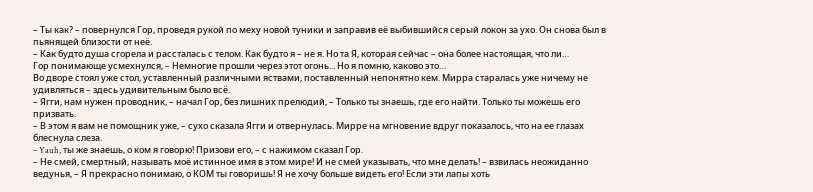– Ты как? – повернулся Гор, проведя рукой по меху новой туники и заправив её выбившийся серый локон за ухо. Он снова был в пьянящей близости от неё.
– Как будто душа сгорела и рассталась с телом. Как будто я – не я. Но та Я, которая сейчас – она более настоящая, что ли…
Гор понимающе усмехнулся, – Немногие прошли через этот огонь... Но я помню, каково это…
Во дворе стоял уже стол, уставленный различными яствами, поставленный непонятно кем. Мирра старалась уже ничему не удивляться – здесь удивительным было всё.
– Ягги, нам нужен проводник, – начал Гор, без лишних прелюдий, – Только ты знаешь, где его найти. Только ты можешь его призвать.
– В этом я вам не помощник уже, – сухо сказала Ягги и отвернулась. Мирре на мгновение вдруг показалось, что на ее глазах блеснула слеза.
– Yauh, ты же знаешь, о ком я говорю! Призови его, – с нажимом сказал Гор.
– Не смей, смертный, называть моё истинное имя в этом мире! И не смей указывать, что мне делать! – взвилась неожиданно ведунья, – Я прекрасно понимаю, о КОМ ты говоришь! Я не хочу больше видеть его! Если эти лапы хоть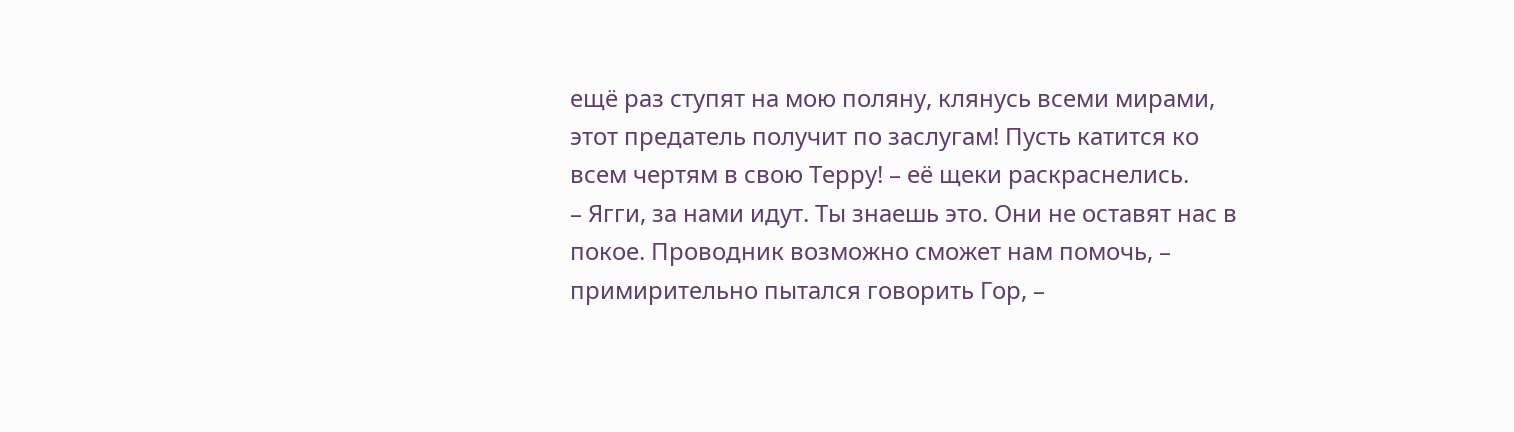ещё раз ступят на мою поляну, клянусь всеми мирами, этот предатель получит по заслугам! Пусть катится ко всем чертям в свою Терру! – её щеки раскраснелись.
– Ягги, за нами идут. Ты знаешь это. Они не оставят нас в покое. Проводник возможно сможет нам помочь, – примирительно пытался говорить Гор, –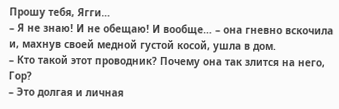Прошу тебя, Ягги…
– Я не знаю! И не обещаю! И вообще… – она гневно вскочила и, махнув своей медной густой косой, ушла в дом.
– Кто такой этот проводник? Почему она так злится на него, Гор?
– Это долгая и личная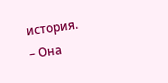история.
– Она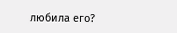любила его?